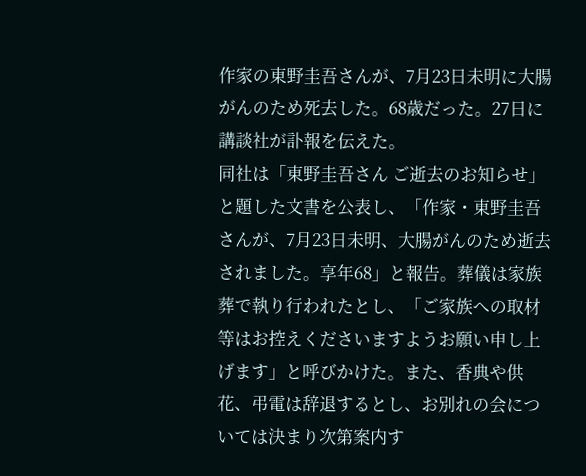作家の東野圭吾さんが、7月23日未明に大腸がんのため死去した。68歳だった。27日に講談社が訃報を伝えた。
同社は「東野圭吾さん ご逝去のお知らせ」と題した文書を公表し、「作家・東野圭吾さんが、7月23日未明、大腸がんのため逝去されました。享年68」と報告。葬儀は家族葬で執り行われたとし、「ご家族への取材等はお控えくださいますようお願い申し上げます」と呼びかけた。また、香典や供花、弔電は辞退するとし、お別れの会については決まり次第案内す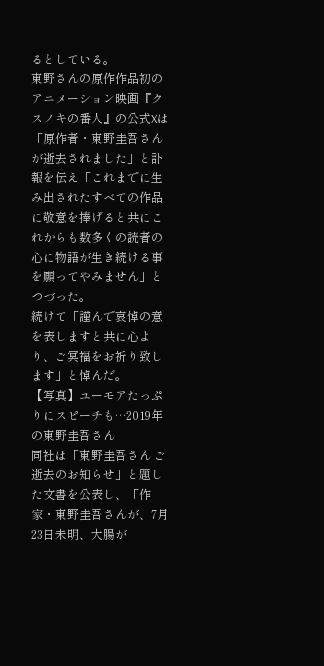るとしている。
東野さんの原作作品初のアニメーション映画『クスノキの番人』の公式Xは「原作者・東野圭吾さんが逝去されました」と訃報を伝え「これまでに生み出されたすべての作品に敬意を捧げると共にこれからも数多くの読者の心に物語が生き続ける事を願ってやみません」とつづった。
続けて「謹んで哀悼の意を表しますと共に心より、ご冥福をお祈り致します」と悼んだ。
【写真】ユーモアたっぷりにスピーチも…2019年の東野圭吾さん
同社は「東野圭吾さん ご逝去のお知らせ」と題した文書を公表し、「作家・東野圭吾さんが、7月23日未明、大腸が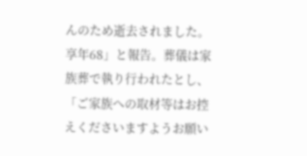んのため逝去されました。享年68」と報告。葬儀は家族葬で執り行われたとし、「ご家族への取材等はお控えくださいますようお願い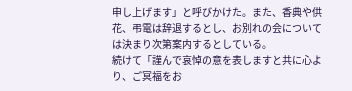申し上げます」と呼びかけた。また、香典や供花、弔電は辞退するとし、お別れの会については決まり次第案内するとしている。
続けて「謹んで哀悼の意を表しますと共に心より、ご冥福をお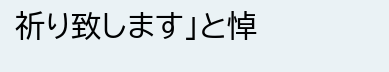祈り致します」と悼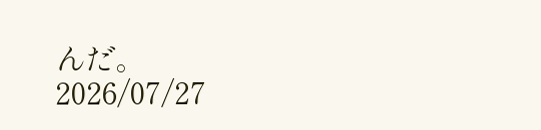んだ。
2026/07/27